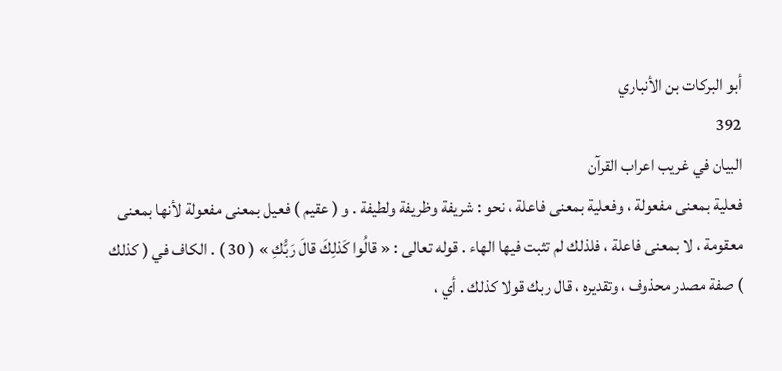أبو البركات بن الأنباري
392
البيان في غريب اعراب القرآن
فعلية بمعنى مفعولة ، وفعلية بمعنى فاعلة ، نحو : شريفة وظريفة ولطيفة . و ( عقيم ) فعيل بمعنى مفعولة لأنها بمعنى معقومة ، لا بمعنى فاعلة ، فلذلك لم تثبت فيها الهاء . قوله تعالى : « قالُوا كَذلِكَ قالَ رَبُّكِ » ( 30 ) . الكاف في ( كذلك ) صفة مصدر محذوف ، وتقديره ، قال ربك قولا كذلك . أي ،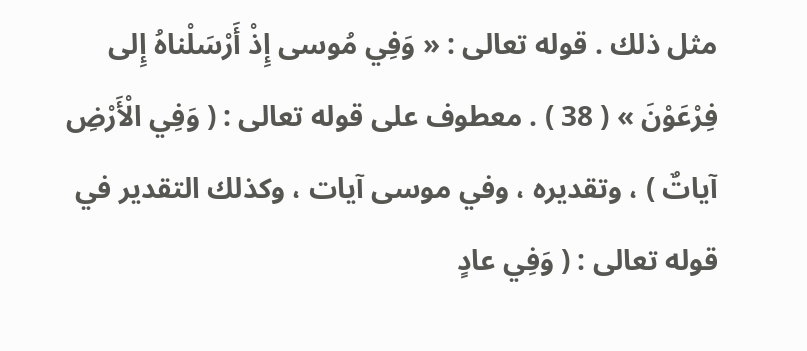مثل ذلك . قوله تعالى : « وَفِي مُوسى إِذْ أَرْسَلْناهُ إِلى فِرْعَوْنَ » ( 38 ) . معطوف على قوله تعالى : ( وَفِي الْأَرْضِ آياتٌ ) ، وتقديره ، وفي موسى آيات ، وكذلك التقدير في قوله تعالى : ( وَفِي عادٍ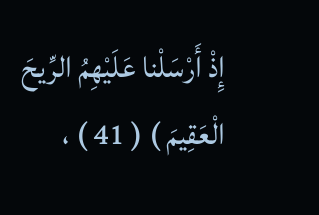إِذْ أَرْسَلْنا عَلَيْهِمُ الرِّيحَ الْعَقِيمَ ) ( 41 ) ،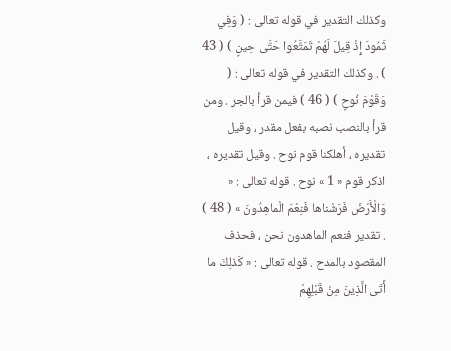وكذلك التقدير في قوله تعالى : ( وَفِي ثَمُودَ إِذْ قِيلَ لَهُمْ تَمَتَّعُوا حَتَّى حِينٍ ) ( 43 ) . وكذلك التقدير في قوله تعالى : ( وَقَوْمَ نُوحٍ ) ( 46 ) فيمن قرأ بالجر . ومن قرأ بالنصب نصبه بفعل مقدر ، وقيل تقديره ، أهلكنا قوم نوح . وقيل تقديره ، اذكر قوم « 1 » نوح . قوله تعالى : « وَالْأَرْضَ فَرَشْناها فَنِعْمَ الْماهِدُونَ » ( 48 ) . تقدير فنعم الماهدون نحن ، فحذف المقصود بالمدح . قوله تعالى : « كَذلِكَ ما أَتَى الَّذِينَ مِنْ قَبْلِهِمْ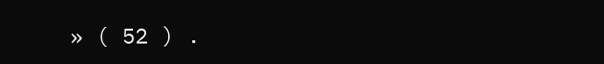» ( 52 ) .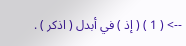--> ( 1 ) ( إذ ) في أبدل ( اذكر ) .